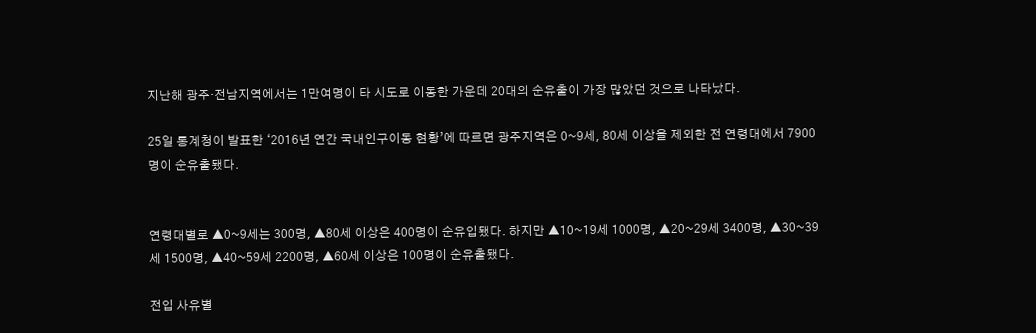지난해 광주·전남지역에서는 1만여명이 타 시도로 이동한 가운데 20대의 순유출이 가장 많았던 것으로 나타났다.

25일 통계청이 발표한 ‘2016년 연간 국내인구이동 현황’에 따르면 광주지역은 0~9세, 80세 이상을 제외한 전 연령대에서 7900명이 순유출됐다.


연령대별로 ▲0~9세는 300명, ▲80세 이상은 400명이 순유입됐다. 하지만 ▲10~19세 1000명, ▲20~29세 3400명, ▲30~39세 1500명, ▲40~59세 2200명, ▲60세 이상은 100명이 순유출됐다.

전입 사유별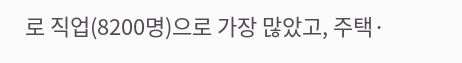로 직업(8200명)으로 가장 많았고, 주택·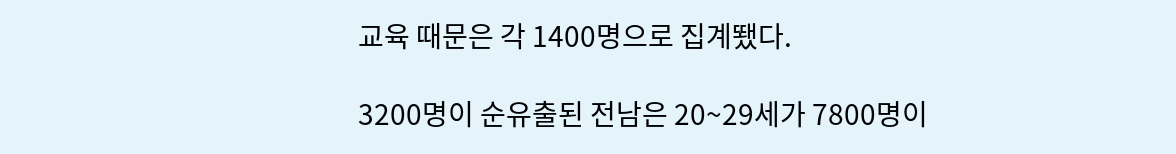교육 때문은 각 1400명으로 집계뙜다.

3200명이 순유출된 전남은 20~29세가 7800명이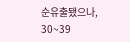순유출됐으나, 30~39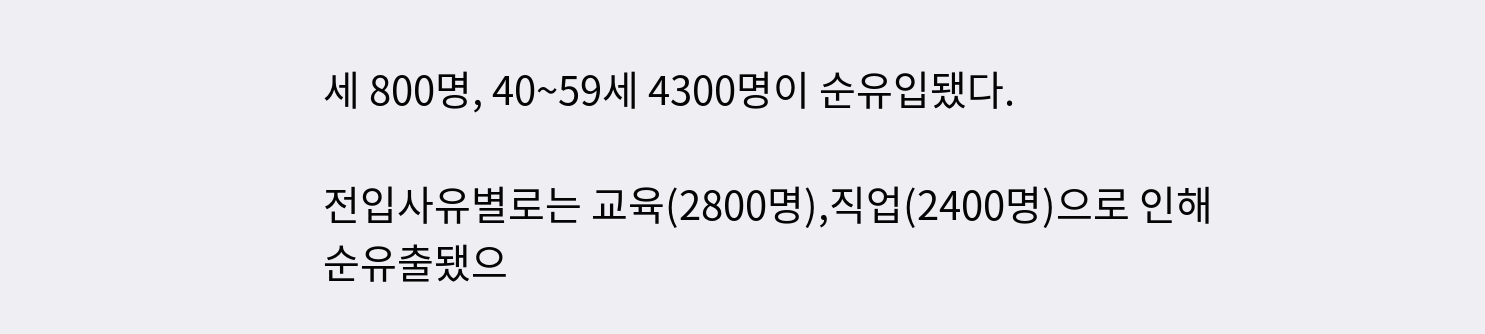세 800명, 40~59세 4300명이 순유입됐다.

전입사유별로는 교육(2800명),직업(2400명)으로 인해 순유출됐으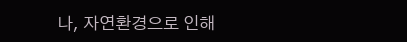나, 자연환경으로 인해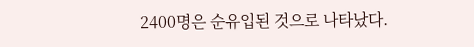2400명은 순유입된 것으로 나타났다.